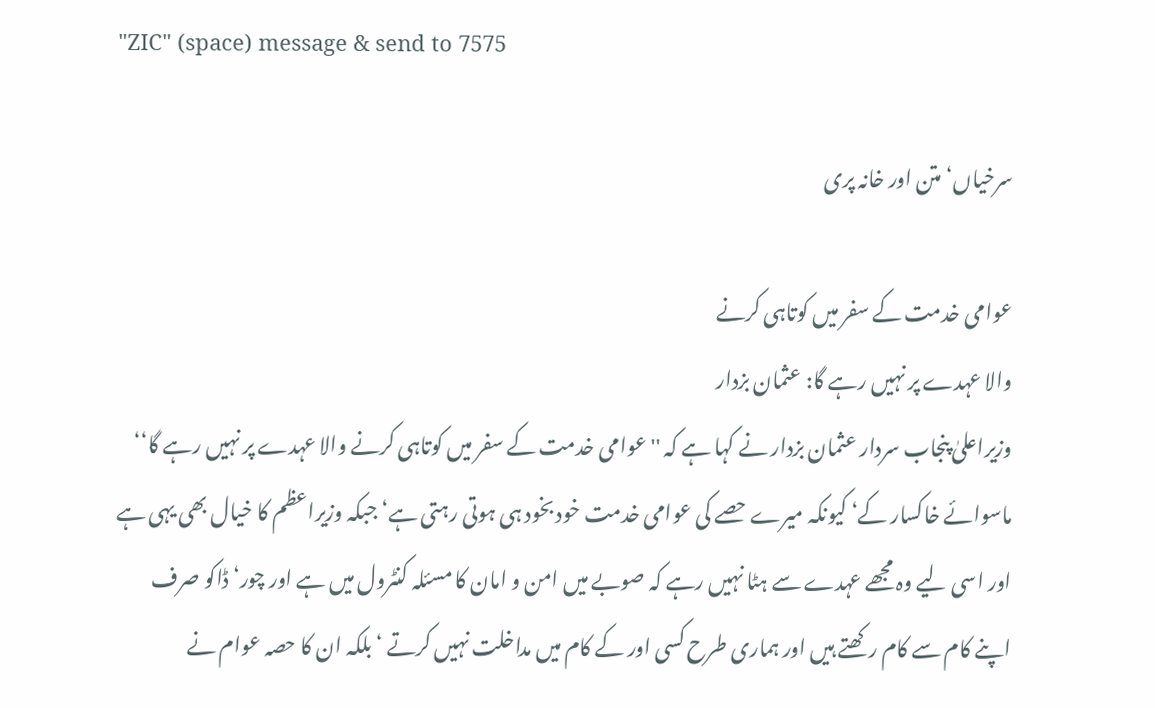"ZIC" (space) message & send to 7575

سرخیاں‘متن اور خانہ پری

عوامی خدمت کے سفر میں کوتاہی کرنے
والا عہدے پر نہیں رہے گا: عثمان بزدار
وزیراعلیٰ پنجاب سردار عثمان بزدار نے کہا ہے کہ ''عوامی خدمت کے سفر میں کوتاہی کرنے والا عہدے پر نہیں رہے گا‘‘ ماسوائے خاکسار کے‘ کیونکہ میرے حصے کی عوامی خدمت خود بخود ہی ہوتی رہتی ہے‘ جبکہ وزیراعظم کا خیال بھی یہی ہے اور اسی لیے وہ مجھے عہدے سے ہٹا نہیں رہے کہ صوبے میں امن و امان کا مسئلہ کنٹرول میں ہے اور چور‘ ڈاکو صرف اپنے کام سے کام رکھتے ہیں اور ہماری طرح کسی اور کے کام میں مداخلت نہیں کرتے ‘بلکہ ان کا حصہ عوام نے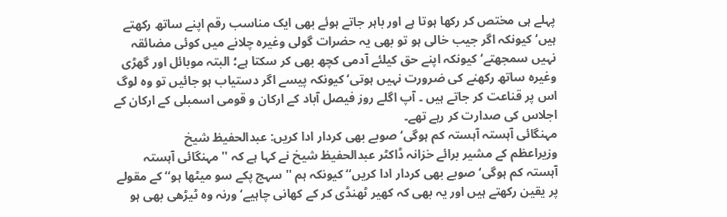پہلے ہی مختص کر رکھا ہوتا ہے اور باہر جاتے ہوئے بھی ایک مناسب رقم اپنے ساتھ رکھتے ہیں‘ کیونکہ اگر جیب خالی ہو تو بھی یہ حضرات گولی وغیرہ چلانے میں کوئی مضائقہ نہیں سمجھتے‘ کیونکہ اپنے حق کیلئے آدمی کچھ بھی کر سکتا ہے؛ البتہ موبائل اور گھڑی وغیرہ ساتھ رکھنے کی ضرورت نہیں ہوتی‘ کیونکہ پیسے اگر دستیاب ہو جائیں تو وہ لوگ اس پر قناعت کر جاتے ہیں ۔ آپ اگلے روز فیصل آباد کے ارکان و قومی اسمبلی کے ارکان کے اجلاس کی صدارت کر رہے تھے۔
مہنگائی آہستہ آہستہ کم ہوگی‘ صوبے بھی کردار ادا کریں: عبدالحفیظ شیخ
وزیراعظم کے مشیر برائے خزانہ ڈاکٹر عبدالحفیظ شیخ نے کہا ہے کہ ''مہنگائی آہستہ آہستہ کم ہوگی‘ صوبے بھی کردار ادا کریں‘‘ کیونکہ ہم ''سہج پکے سو میٹھا ہو‘‘ کے مقولے پر یقین رکھتے ہیں اور یہ بھی کہ کھیر ٹھنڈی کر کے کھانی چاہیے‘ ورنہ وہ ٹیڑھی بھی ہو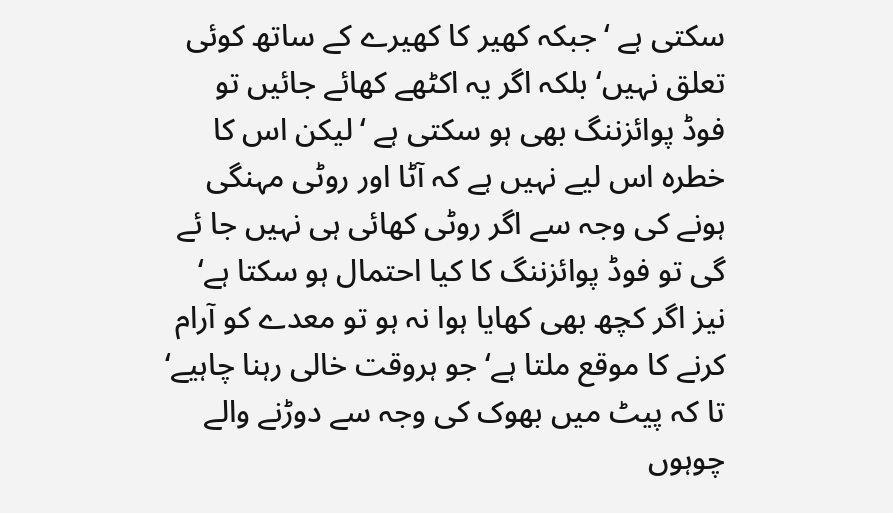سکتی ہے ‘جبکہ کھیر کا کھیرے کے ساتھ کوئی تعلق نہیں‘ بلکہ اگر یہ اکٹھے کھائے جائیں تو فوڈ پوائزننگ بھی ہو سکتی ہے ‘لیکن اس کا خطرہ اس لیے نہیں ہے کہ آٹا اور روٹی مہنگی ہونے کی وجہ سے اگر روٹی کھائی ہی نہیں جا ئے گی تو فوڈ پوائزننگ کا کیا احتمال ہو سکتا ہے‘ نیز اگر کچھ بھی کھایا ہوا نہ ہو تو معدے کو آرام کرنے کا موقع ملتا ہے‘ جو ہروقت خالی رہنا چاہیے‘ تا کہ پیٹ میں بھوک کی وجہ سے دوڑنے والے چوہوں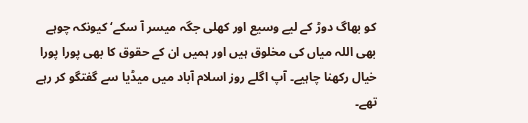کو بھاگ دوڑ کے لیے وسیع اور کھلی جگہ میسر آ سکے‘ کیونکہ چوہے بھی اللہ میاں کی مخلوق ہیں اور ہمیں ان کے حقوق کا بھی پورا پورا خیال رکھنا چاہیے۔ آپ اگلے روز اسلام آباد میں میڈیا سے گفتگو کر رہے تھے۔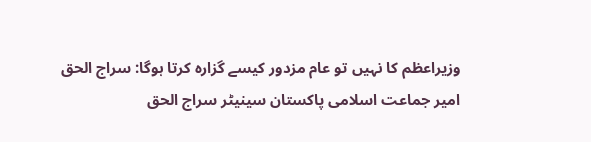وزیراعظم کا نہیں تو عام مزدور کیسے گزارہ کرتا ہوگا: سراج الحق
امیر جماعت اسلامی پاکستان سینیٹر سراج الحق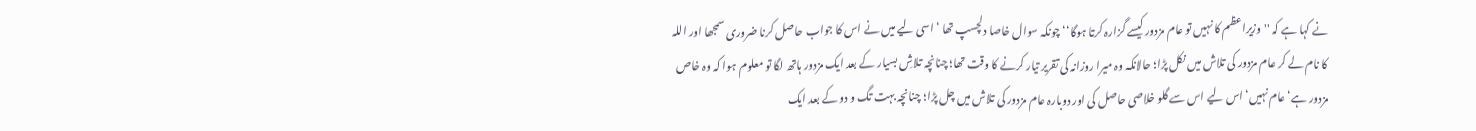نے کہا ہے کہ ''وزیراعظم کا نہیں تو عام مزدور کیسے گزارہ کرتا ہوگا‘‘ چونکہ سوال خاصا دلچسپ تھا ‘اسی لیے میں نے اس کا جواب حاصل کرنا ضروری سمجھا اور اللہ کا نام لے کر عام مزدور کی تلاش میں نکل پڑا؛ حالانکہ وہ میرا روزانہ کی تقریر تیار کرنے کا وقت تھا؛ چنانچہ تلاشِ بسیار کے بعد ایک مزدور ہاتھ لگا تو معلوم ہوا کہ وہ خاص مزدور ہے‘ عام نہیں‘ اس لیے اس سے گلو خلاصی حاصل کی اور دوبارہ عام مزدور کی تلاش میں چل پڑا؛ چنانچہ بہت تگ و دو کے بعد ایک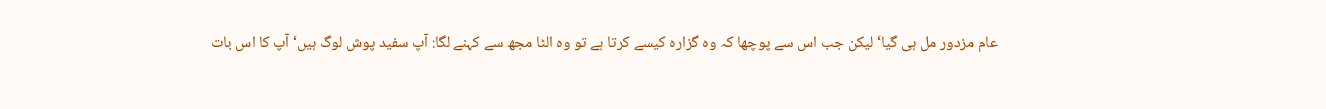عام مزدور مل ہی گیا‘ لیکن جب اس سے پوچھا کہ وہ گزارہ کیسے کرتا ہے تو وہ الٹا مجھ سے کہنے لگا: آپ سفید پوش لوگ ہیں‘ آپ کا اس بات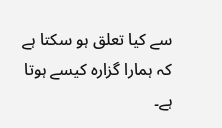سے کیا تعلق ہو سکتا ہے کہ ہمارا گزارہ کیسے ہوتا ہے۔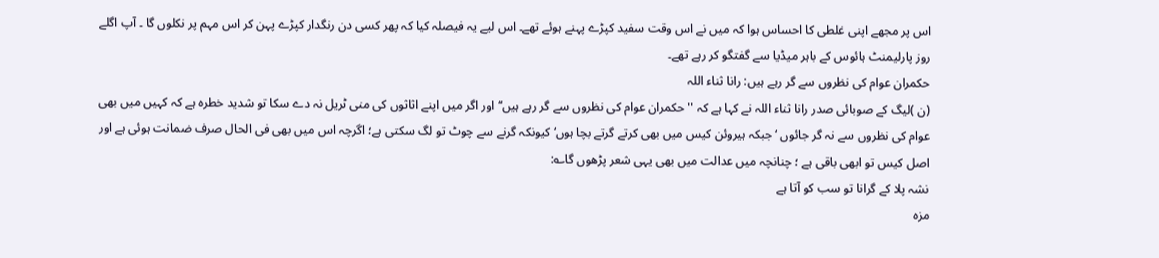اس پر مجھے اپنی غلطی کا احساس ہوا کہ میں نے اس وقت سفید کپڑے پہنے ہوئے تھے۔ اس لیے یہ فیصلہ کیا کہ پھر کسی دن رنگدار کپڑے پہن کر اس مہم پر نکلوں گا ۔ آپ اگلے روز پارلیمنٹ ہائوس کے باہر میڈیا سے گفتگو کر رہے تھے۔
حکمران عوام کی نظروں سے گر رہے ہیں: رانا ثناء اللہ
(ن )لیگ کے صوبائی صدر رانا ثناء اللہ نے کہا ہے کہ ''حکمران عوام کی نظروں سے گر رہے ہیں‘‘ اور اگر میں اپنے اثاثوں کی منی ٹریل نہ دے سکا تو شدید خطرہ ہے کہ کہیں میں بھی عوام کی نظروں سے نہ گر جائوں ‘جبکہ ہیروئن کیس میں بھی کرتے گرتے بچا ہوں‘ کیونکہ گرنے سے چوٹ تو لگ سکتی ہے؛ اگرچہ اس میں بھی فی الحال صرف ضمانت ہوئی ہے اور اصل کیس تو ابھی باقی ہے ؛ چنانچہ میں عدالت میں بھی یہی شعر پڑھوں گا؎:
نشہ پلا کے گرانا تو سب کو آتا ہے
مزہ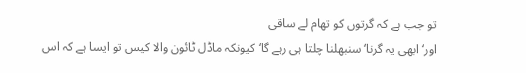تو جب ہے کہ گرتوں کو تھام لے ساقی
اور‘ ابھی یہ گرنا‘ سنبھلنا چلتا ہی رہے گا‘ کیونکہ ماڈل ٹائون والا کیس تو ایسا ہے کہ اس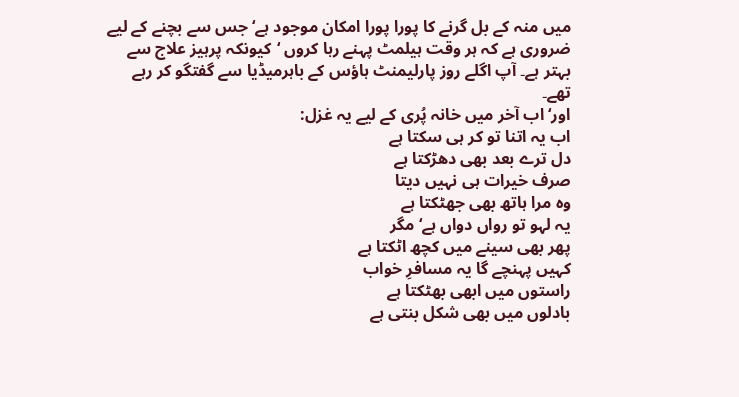میں منہ کے بل گرنے کا پورا پورا امکان موجود ہے‘ جس سے بچنے کے لیے ضروری ہے کہ ہر وقت ہیلمٹ پہنے رہا کروں ‘کیونکہ پرہیز علاج سے بہتر ہے۔ آپ اگلے روز پارلیمنٹ ہاؤس کے باہرمیڈیا سے گفتگو کر رہے تھے۔
اور‘ اب آخر میں خانہ پُری کے لیے یہ غزل:
اب یہ اتنا تو کر ہی سکتا ہے
دل ترے بعد بھی دھڑکتا ہے
صرف خیرات ہی نہیں دیتا
وہ مرا ہاتھ بھی جھٹکتا ہے
یہ لہو تو رواں دواں ہے‘ مگر
پھر بھی سینے میں کچھ اٹکتا ہے
کہیں پہنچے گا یہ مسافرِ خواب
راستوں میں ابھی بھٹکتا ہے
بادلوں میں بھی شکل بنتی ہے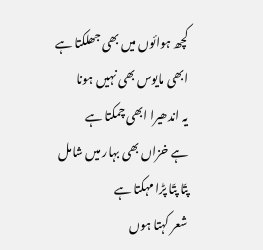کچھ ہوائوں میں بھی جھلکتا ہے
ابھی مایوس بھی نہیں ہونا
یہ اندھیرا ابھی چمکتا ہے
ہے خزاں بھی بہار میں شامل
پتّا پتّا پڑا مہکتا ہے
شعر کہتا ہوں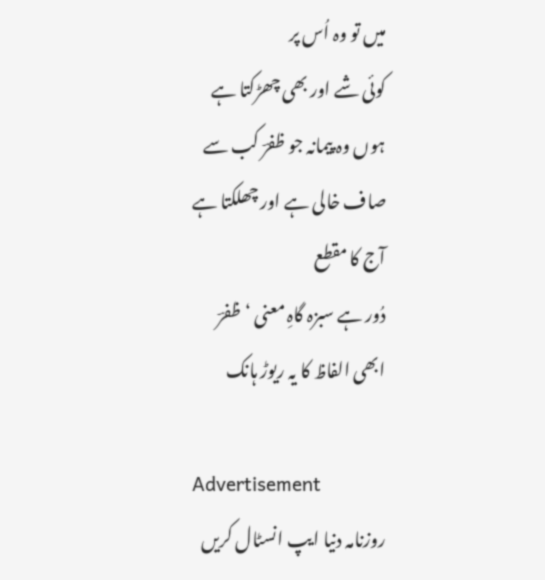میں تو وہ اُس پر
کوئی شے اور بھی چھڑکتا ہے
ہوں وہ پیمانہ جو ظفرؔ کب سے
صاف خالی ہے اور چھلکتا ہے
آج کا مقطع
دُور ہے سبزہ گاہِ معنی ‘ظفرؔ
ابھی الفاظ کا یہ ریوڑ ہانک

Advertisement
روزنامہ دنیا ایپ انسٹال کریں